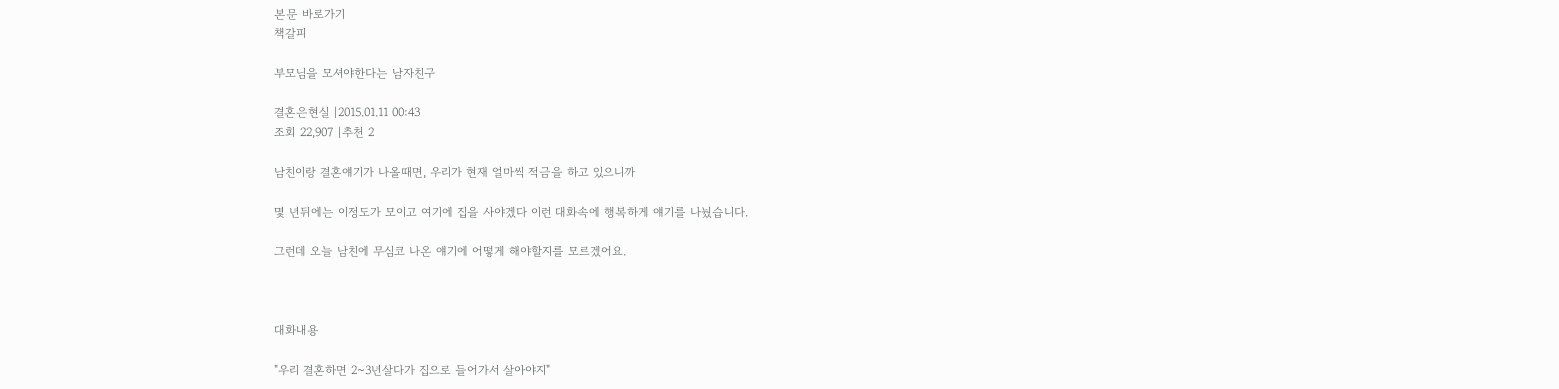본문 바로가기
책갈피

부모님을 모셔야한다는 남자친구

결혼은현실 |2015.01.11 00:43
조회 22,907 |추천 2

남친이랑 결혼얘기가 나올때면, 우리가 현재 얼마씩 적금을 하고 있으니까

몇 년뒤에는 이정도가 모이고 여기에 집을 사야겠다 이런 대화속에 행복하게 얘기를 나눴습니다.

그런데 오늘 남친에 무심코 나온 얘기에 어떻게 해야할지를 모르겠어요.



대화내용

"우리 결혼하면 2~3년살다가 집으로 들어가서 살아야지"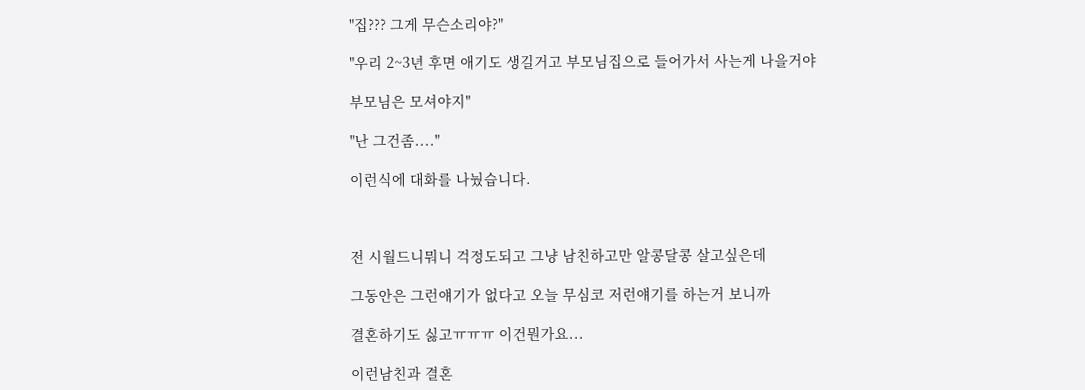"집??? 그게 무슨소리야?"

"우리 2~3년 후면 애기도 생길거고 부모님집으로 들어가서 사는게 나을거야

부모님은 모셔야지"

"난 그건좀...."

이런식에 대화를 나눴습니다.



전 시월드니뭐니 걱정도되고 그냥 남친하고만 알콩달콩 살고싶은데

그동안은 그런얘기가 없다고 오늘 무심코 저런얘기를 하는거 보니까

결혼하기도 싫고ㅠㅠㅠ 이건뭔가요...

이런남친과 결혼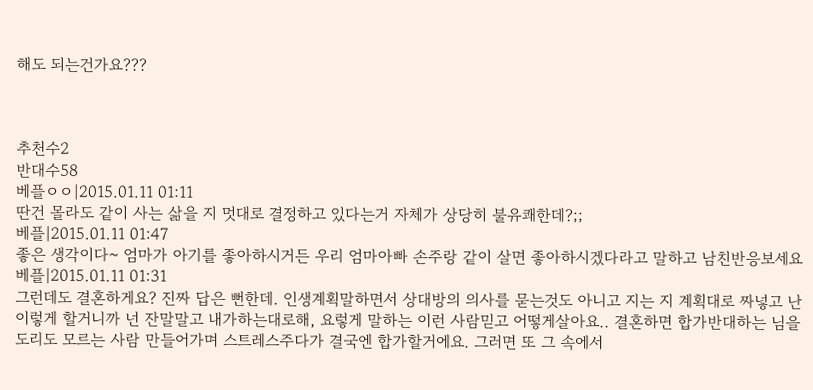해도 되는건가요???



추천수2
반대수58
베플ㅇㅇ|2015.01.11 01:11
딴건 몰라도 같이 사는 삶을 지 멋대로 결정하고 있다는거 자체가 상당히 불유쾌한데?;;
베플|2015.01.11 01:47
좋은 생각이다~ 엄마가 아기를 좋아하시거든 우리 엄마아빠 손주랑 같이 살면 좋아하시겠다라고 말하고 남친반응보세요
베플|2015.01.11 01:31
그런데도 결혼하게요? 진짜 답은 뻔한데. 인생계획말하면서 상대방의 의사를 묻는것도 아니고 지는 지 계획대로 짜넣고 난이렇게 할거니까 넌 잔말말고 내가하는대로해, 요렇게 말하는 이런 사람믿고 어떻게살아요.. 결혼하면 합가반대하는 님을 도리도 모르는 사람 만들어가며 스트레스주다가 결국엔 합가할거에요. 그러면 또 그 속에서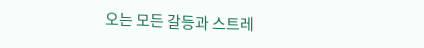오는 모든 갈등과 스트레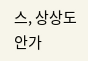스, 상상도 안가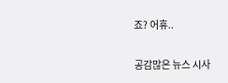죠? 어휴..

공감많은 뉴스 시사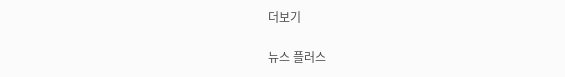더보기

뉴스 플러스